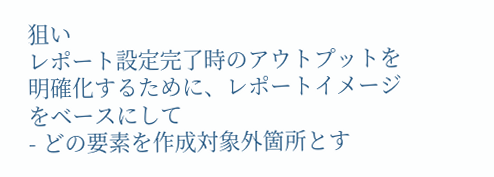狙い
レポート設定完了時のアウトプットを明確化するために、レポートイメージをベースにして
- どの要素を作成対象外箇所とす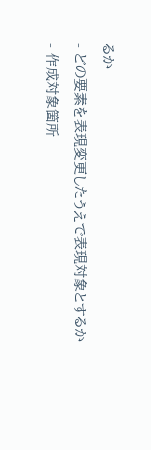るか
- どの要素を表現変更したうえで表現対象とするか
- 作成対象箇所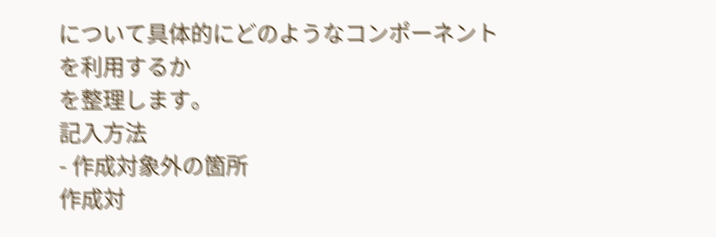について具体的にどのようなコンポーネントを利用するか
を整理します。
記入方法
- 作成対象外の箇所
作成対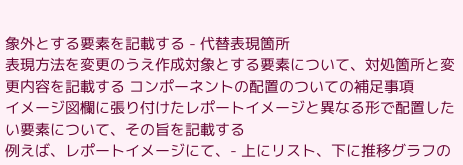象外とする要素を記載する - 代替表現箇所
表現方法を変更のうえ作成対象とする要素について、対処箇所と変更内容を記載する コンポーネントの配置のついての補足事項
イメージ図欄に張り付けたレポートイメージと異なる形で配置したい要素について、その旨を記載する
例えば、レポートイメージにて、- 上にリスト、下に推移グラフの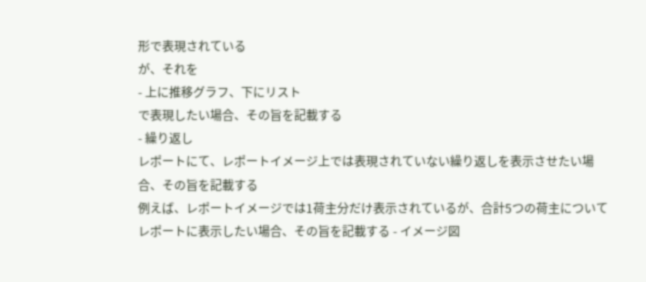形で表現されている
が、それを
- 上に推移グラフ、下にリスト
で表現したい場合、その旨を記載する
- 繰り返し
レポートにて、レポートイメージ上では表現されていない繰り返しを表示させたい場合、その旨を記載する
例えば、レポートイメージでは1荷主分だけ表示されているが、合計5つの荷主についてレポートに表示したい場合、その旨を記載する - イメージ図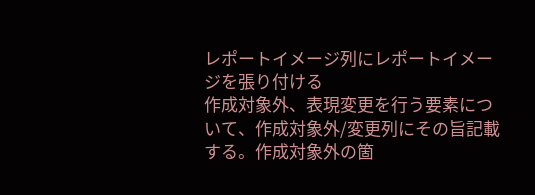レポートイメージ列にレポートイメージを張り付ける
作成対象外、表現変更を行う要素について、作成対象外/変更列にその旨記載する。作成対象外の箇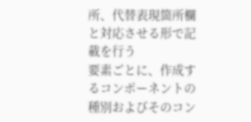所、代替表現箇所欄と対応させる形で記載を行う
要素ごとに、作成するコンポーネントの種別およびそのコン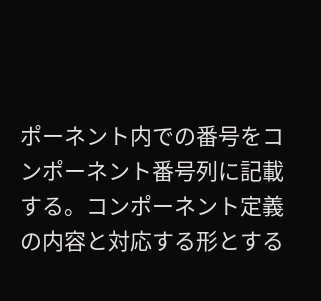ポーネント内での番号をコンポーネント番号列に記載する。コンポーネント定義の内容と対応する形とする